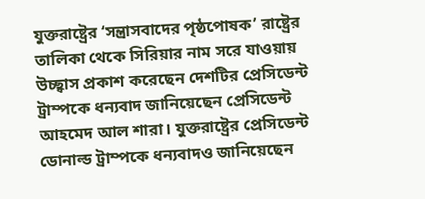যুক্তরাষ্ট্রের ‘সন্ত্রাসবাদের পৃষ্ঠপোষক’ রাষ্ট্রের তালিকা থেকে সিরিয়ার নাম সরে যাওয়ায় উচ্ছ্বাস প্রকাশ করেছেন দেশটির প্রেসিডেন্ট ট্রাম্পকে ধন্যবাদ জানিয়েছেন প্রেসিডেন্ট আহমেদ আল শারা। যুক্তরাষ্ট্রের প্রেসিডেন্ট ডোনাল্ড ট্রাম্পকে ধন্যবাদও জানিয়েছেন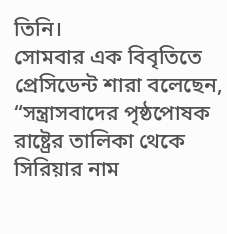তিনি।
সোমবার এক বিবৃতিতে প্রেসিডেন্ট শারা বলেছেন, “সন্ত্রাসবাদের পৃষ্ঠপোষক রাষ্ট্রের তালিকা থেকে সিরিয়ার নাম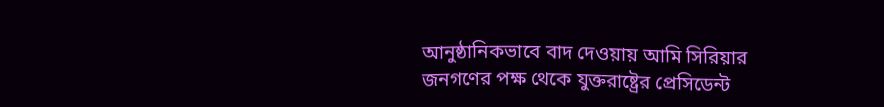আনুষ্ঠানিকভাবে বাদ দেওয়ায় আমি সিরিয়ার জনগণের পক্ষ থেকে যুক্তরাষ্ট্রের প্রেসিডেন্ট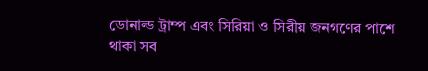ডোনাল্ড ট্রাম্প এবং সিরিয়া ও সিরীয় জনগণের পাশে থাকা সব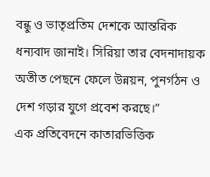বন্ধু ও ভাতৃপ্রতিম দেশকে আন্তরিক ধন্যবাদ জানাই। সিরিয়া তার বেদনাদায়ক অতীত পেছনে ফেলে উন্নয়ন, পুনর্গঠন ও দেশ গড়ার যুগে প্রবেশ করছে।”
এক প্রতিবেদনে কাতারভিত্তিক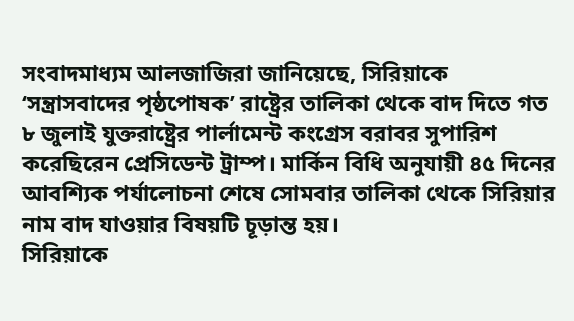সংবাদমাধ্যম আলজাজিরা জানিয়েছে, সিরিয়াকে ‘সন্ত্রাসবাদের পৃষ্ঠপোষক’ রাষ্ট্রের তালিকা থেকে বাদ দিতে গত ৮ জুলাই যুক্তরাষ্ট্রের পার্লামেন্ট কংগ্রেস বরাবর সুপারিশ করেছিরেন প্রেসিডেন্ট ট্রাম্প। মার্কিন বিধি অনুযায়ী ৪৫ দিনের আবশ্যিক পর্যালোচনা শেষে সোমবার তালিকা থেকে সিরিয়ার নাম বাদ যাওয়ার বিষয়টি চূড়ান্ত হয়।
সিরিয়াকে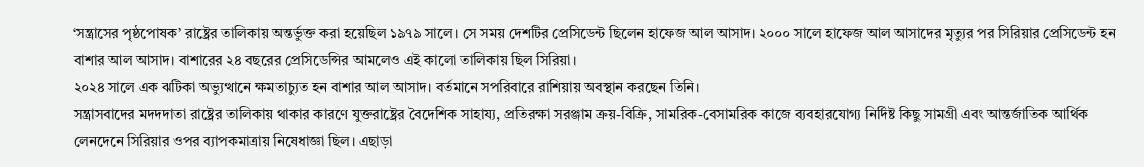‘সন্ত্রাসের পৃষ্ঠপোষক’ রাষ্ট্রের তালিকায় অন্তর্ভুক্ত করা হয়েছিল ১৯৭৯ সালে। সে সময় দেশটির প্রেসিডেন্ট ছিলেন হাফেজ আল আসাদ। ২০০০ সালে হাফেজ আল আসাদের মৃত্যুর পর সিরিয়ার প্রেসিডেন্ট হন বাশার আল আসাদ। বাশারের ২৪ বছরের প্রেসিডেন্সির আমলেও এই কালো তালিকায় ছিল সিরিয়া।
২০২৪ সালে এক ঝটিকা অভ্যুত্থানে ক্ষমতাচ্যুত হন বাশার আল আসাদ। বর্তমানে সপরিবারে রাশিয়ায় অবস্থান করছেন তিনি।
সন্ত্রাসবাদের মদদদাতা রাষ্ট্রের তালিকায় থাকার কারণে যুক্তরাষ্ট্রের বৈদেশিক সাহায্য, প্রতিরক্ষা সরঞ্জাম ক্রয়-বিক্রি, সামরিক-বেসামরিক কাজে ব্যবহারযোগ্য নির্দিষ্ট কিছু সামগ্রী এবং আন্তর্জাতিক আর্থিক লেনদেনে সিরিয়ার ওপর ব্যাপকমাত্রায় নিষেধাজ্ঞা ছিল। এছাড়া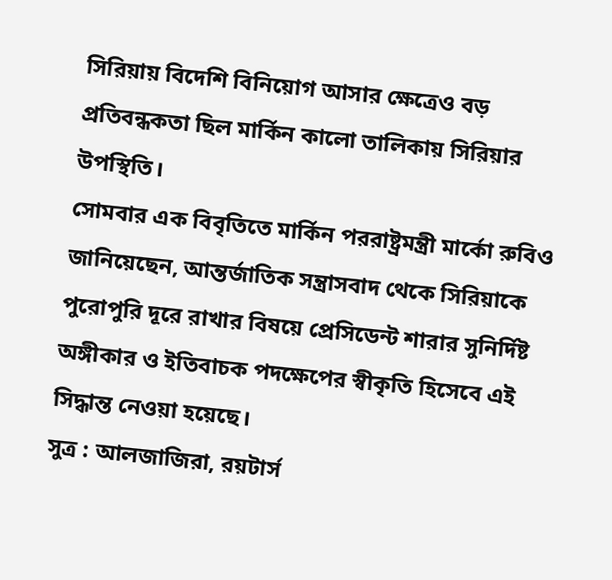সিরিয়ায় বিদেশি বিনিয়োগ আসার ক্ষেত্রেও বড় প্রতিবন্ধকতা ছিল মার্কিন কালো তালিকায় সিরিয়ার উপস্থিতি।
সোমবার এক বিবৃতিতে মার্কিন পররাষ্ট্রমন্ত্রী মার্কো রুবিও জানিয়েছেন, আন্তর্জাতিক সন্ত্রাসবাদ থেকে সিরিয়াকে পুরোপুরি দূরে রাখার বিষয়ে প্রেসিডেন্ট শারার সুনির্দিষ্ট অঙ্গীকার ও ইতিবাচক পদক্ষেপের স্বীকৃতি হিসেবে এই সিদ্ধান্ত নেওয়া হয়েছে।
সুত্র : আলজাজিরা, রয়টার্স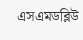এসএমডব্লিউ